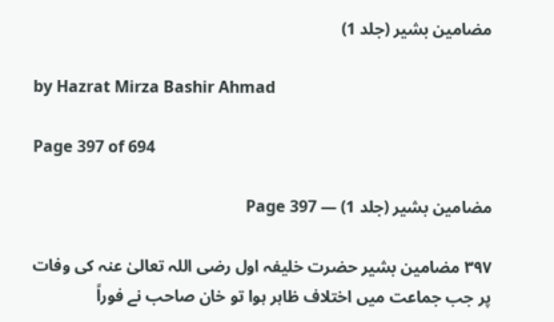مضامین بشیر (جلد 1)

by Hazrat Mirza Bashir Ahmad

Page 397 of 694

مضامین بشیر (جلد 1) — Page 397

۳۹۷ مضامین بشیر حضرت خلیفہ اول رضی اللہ تعالیٰ عنہ کی وفات پر جب جماعت میں اختلاف ظاہر ہوا تو خان صاحب نے فوراً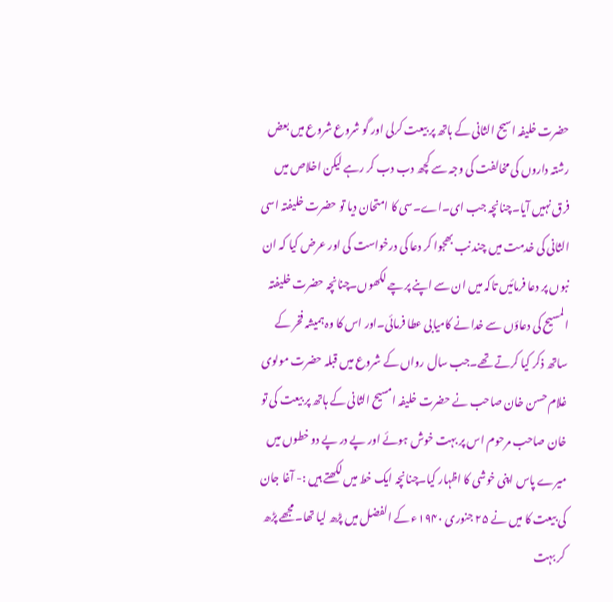حضرت خلیفہ اسیح الثانی کے ہاتھ پر بیعت کرلی اور گو شروع شروع میں بعض رشتہ داروں کی مخالفت کی وجہ سے کچھ دب دب کر رہے لیکن اخلاص میں فرق نہیں آیا۔چنانچہ جب ای۔اے۔سی کا امتحان دیا تو حضرت خلیفتہ اسی الثانی کی خدمت میں چند نب بھجوا کر دعا کی درخواست کی اور عرض کیا کہ ان نبوں پر دعا فرمائیں تاکہ میں ان سے اپنے پرچے لکھوں۔چنانچہ حضرت خلیفتہ المسیح کی دعاؤں سے خدا نے کامیابی عطا فرمائی۔اور اس کا وہ ہمیشہ فخر کے ساتھ ذکر کیا کرتے تھے۔جب سال رواں کے شروع میں قبلہ حضرت مولوی غلام حسن خان صاحب نے حضرت خلیفہ امسیح الثانی کے ہاتھ پر بیعت کی تو خان صاحب مرحوم اس پر بہت خوش ہوئے اور پے در پے دو خطوں میں میرے پاس اپنی خوشی کا اظہار کیا۔چنانچہ ایک خط میں لکھتے ہیں :- آغا جان کی بیعت کا میں نے ۲۵ جنوری ۱۹۴۰ء کے الفضل میں پڑھ لیا تھا۔مجھے پڑھ کر بہت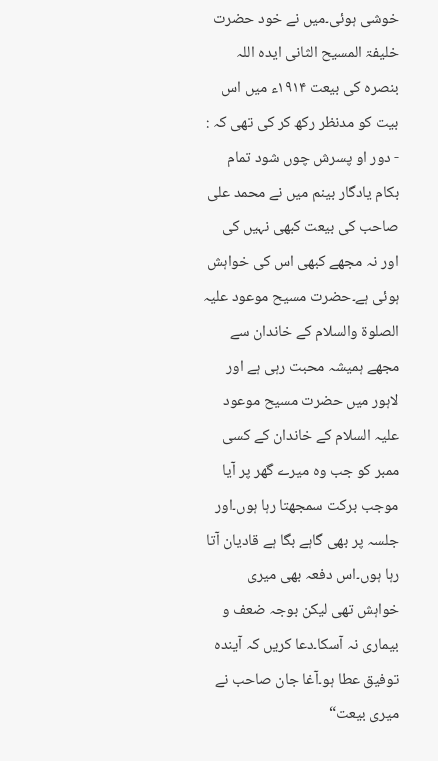خوشی ہوئی۔میں نے خود حضرت خلیفۃ المسیح الثانی ایدہ اللہ بنصرہ کی بیعت ۱۹۱۴ء میں اس بیت کو مدنظر رکھ کر کی تھی کہ : - دور او پسرش چوں شود تمام بکام یادگار بینم میں نے محمد علی صاحب کی بیعت کبھی نہیں کی اور نہ مجھے کبھی اس کی خواہش ہوئی ہے۔حضرت مسیح موعود علیہ الصلوۃ والسلام کے خاندان سے مجھے ہمیشہ محبت رہی ہے اور لاہور میں حضرت مسیح موعود علیہ السلام کے خاندان کے کسی ممبر کو جب وہ میرے گھر پر آیا موجب برکت سمجھتا رہا ہوں۔اور جلسہ پر بھی گاہے بگا ہے قادیان آتا رہا ہوں۔اس دفعہ بھی میری خواہش تھی لیکن بوجہ ضعف و بیماری نہ آسکا۔دعا کریں کہ آیندہ توفیق عطا ہو۔آغا جان صاحب نے میری بیعت“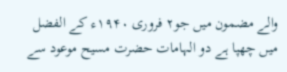والے مضمون میں جو۲ فروری ۱۹۴۰ء کے الفضل میں چھپا ہے دو الہامات حضرت مسیح موعود سے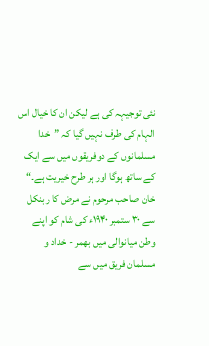نئی توجیہہ کی ہے لیکن ان کا خیال اس الہام کی طرف نہیں گیا کہ ”خدا مسلمانوں کے دوفریقوں میں سے ایک کے ساتھ ہوگا اور ہر طرح خیریت ہے۔“ خان صاحب مرحوم نے مرض کا ربنکل سے ۳۰ ستمبر ۱۹۴۰ء کی شام کو اپنے وطن میانوالی میں بھمر - خداد و مسلمان فریق میں سے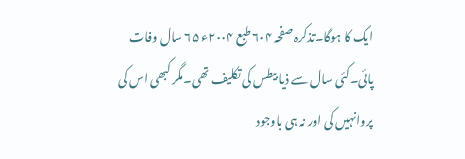ایک کا ہوگا۔تذکرہ صفحہ ۶۰۴ طبع ۲۰۰۴ء ۶۵ سال وفات پائی۔کئی سال سے ذیا بیطس کی تکلیف تھی۔مگر کبھی اس کی پروانہیں کی اور نہ ہی باوجود